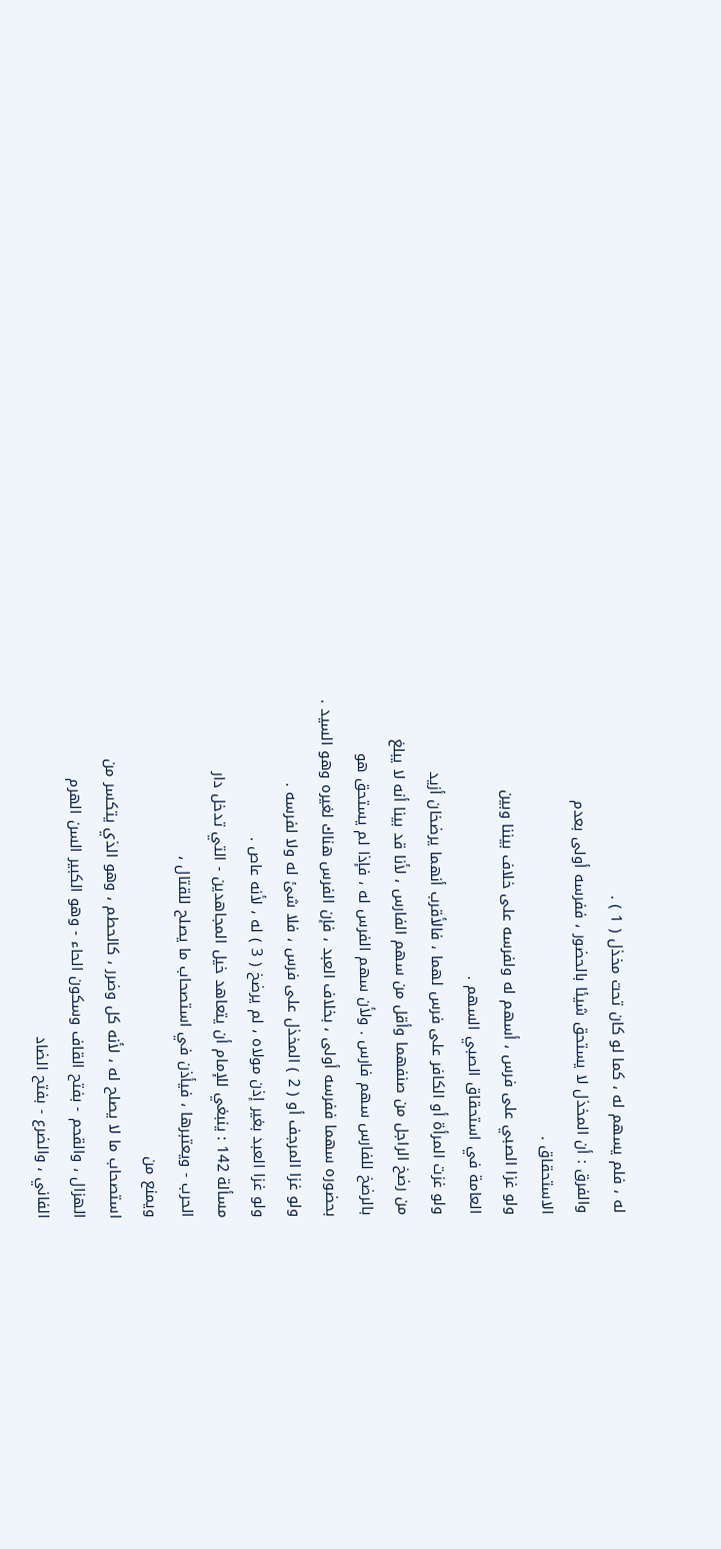له ، فلم يسهم له ، كما لو كان تحت مخذل ( 1 ) .
والفرق : أن المخذل لا يستحق شيئا بالحضور ، ففرسه أولى بعدم
الاستحقاق .
ولو غزا الصبي على فرس ، أسهم له ولفرسه على خلاف بيننا وبين
العامة في استحقاق الصبي السهم .
ولو غزت المرأة أو الكافر على فرس لهما ، فالأقرب أنهما يرضخان أزيد
من رضخ الراجل من صنفهما وأقل من سهم الفارس ، لأنا قد بينا أنه لا يبلغ
بالرضخ للفارس سهم فارس . ولأن سهم الفرس له ، فإذا لم يستحق هو
بحضوره سهما ففرسه أولى ، بخلاف العبد ، فإن الفرس هناك لغيره وهو السيد .
ولو غزا المرجف أو ( 2 ) المخذل على فرس ، فلا شئ له ولا لفرسه .
ولو غزا العبد بغير إذن مولاه ، لم يرضخ ( 3 ) له ، لأنه عاص .
مسألة 142 : ينبغي للإمام أن يتعاهد خيل المجاهدين - التي تدخل دار
الحرب - ويعتبرها ، فيأذن في استصحاب ما يصلح للقتال ،
ويمنع من
استصحاب ما لا يصلح له ، لأنه كل وضرر ، كالحطم ، وهو الذي يتكسر من
الهزال ، والقحم - بفتح القاف وسكون الحاء - وهو الكبير السن الهرم
الفاني ، والضرع - بفتح الضاد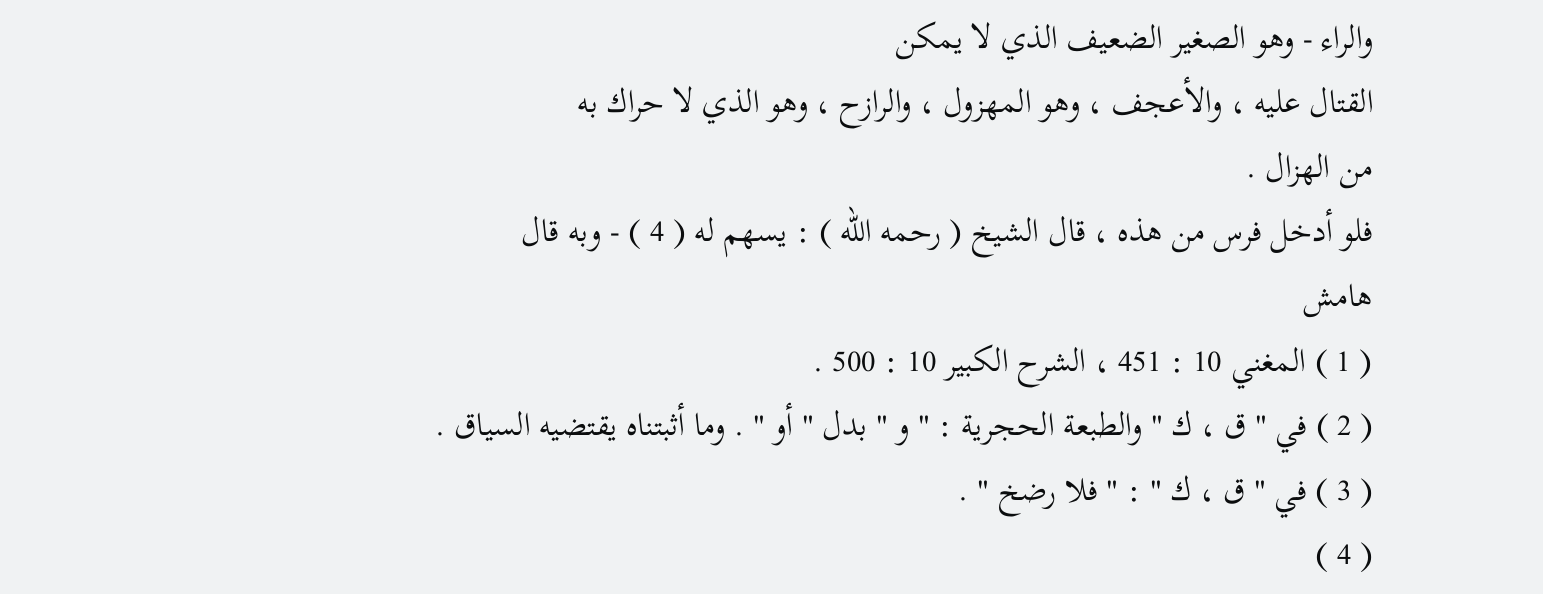والراء - وهو الصغير الضعيف الذي لا يمكن
القتال عليه ، والأعجف ، وهو المهزول ، والرازح ، وهو الذي لا حراك به
من الهزال .
فلو أدخل فرس من هذه ، قال الشيخ ( رحمه الله ) : يسهم له ( 4 ) - وبه قال
هامش
( 1 ) المغني 10 : 451 ، الشرح الكبير 10 : 500 .
( 2 ) في " ق ، ك " والطبعة الحجرية : " و " بدل " أو " . وما أثبتناه يقتضيه السياق .
( 3 ) في " ق ، ك " : " فلا رضخ " .
( 4 )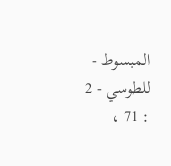المبسوط - للطوسي - 2 : 71 ،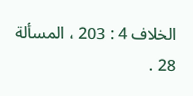الخلاف 4 : 203 ، المسألة 28 .